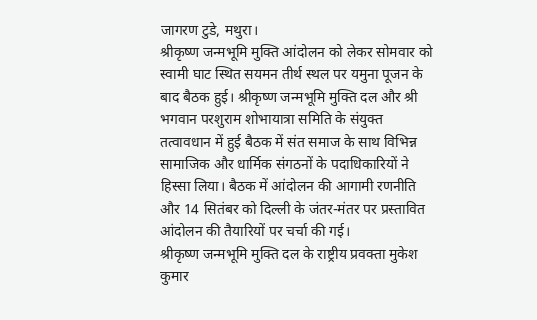जागरण टुडे, मथुरा।
श्रीकृष्ण जन्मभूमि मुक्ति आंदोलन को लेकर सोमवार को स्वामी घाट स्थित सयमन तीर्थ स्थल पर यमुना पूजन के बाद बैठक हुई। श्रीकृष्ण जन्मभूमि मुक्ति दल और श्री भगवान परशुराम शोभायात्रा समिति के संयुक्त तत्वावधान में हुई बैठक में संत समाज के साथ विभिन्न सामाजिक और धार्मिक संगठनों के पदाधिकारियों ने हिस्सा लिया। बैठक में आंदोलन की आगामी रणनीति और 14 सितंबर को दिल्ली के जंतर-मंतर पर प्रस्तावित आंदोलन की तैयारियों पर चर्चा की गई।
श्रीकृष्ण जन्मभूमि मुक्ति दल के राष्ट्रीय प्रवक्ता मुकेश कुमार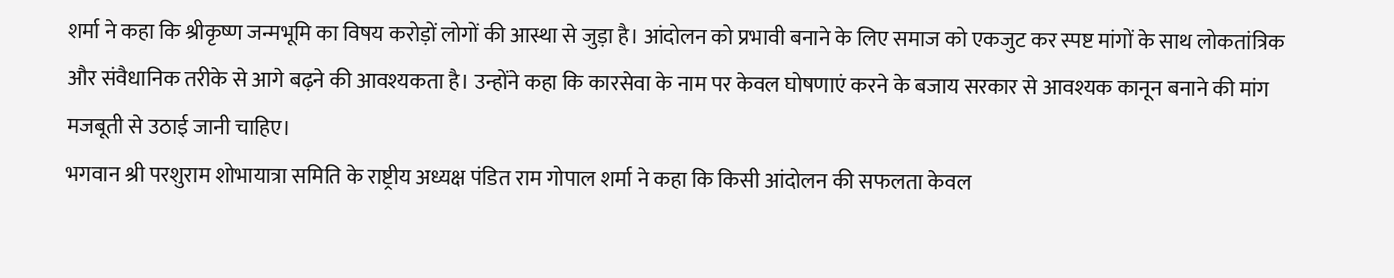शर्मा ने कहा कि श्रीकृष्ण जन्मभूमि का विषय करोड़ों लोगों की आस्था से जुड़ा है। आंदोलन को प्रभावी बनाने के लिए समाज को एकजुट कर स्पष्ट मांगों के साथ लोकतांत्रिक और संवैधानिक तरीके से आगे बढ़ने की आवश्यकता है। उन्होंने कहा कि कारसेवा के नाम पर केवल घोषणाएं करने के बजाय सरकार से आवश्यक कानून बनाने की मांग मजबूती से उठाई जानी चाहिए।
भगवान श्री परशुराम शोभायात्रा समिति के राष्ट्रीय अध्यक्ष पंडित राम गोपाल शर्मा ने कहा कि किसी आंदोलन की सफलता केवल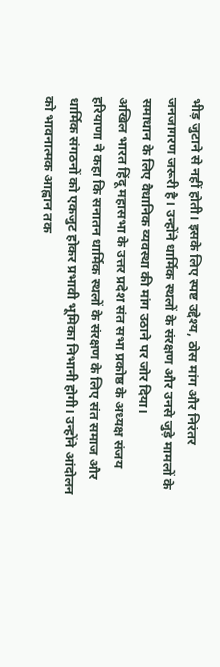भीड़ जुटाने से नहीं होती। इसके लिए स्पष्ट उद्देश्य, ठोस मांग और निरंतर जनजागरण जरूरी है। उन्होंने धार्मिक स्थलों के संरक्षण और उनसे जुड़े मामलों के समाधान के लिए वैधानिक व्यवस्था की मांग उठाने पर जोर दिया।
अखिल भारत हिंदू महासभा के उत्तर प्रदेश संत सभा प्रकोष्ठ के अध्यक्ष संजय हरियाणा ने कहा कि सनातन धार्मिक स्थलों के संरक्षण के लिए संत समाज और धार्मिक संगठनों को एकजुट होकर प्रभावी भूमिका निभानी होगी। उन्होंने आंदोलन को भावनात्मक आह्वान तक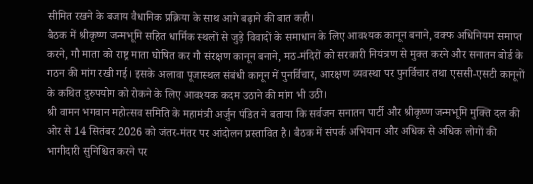सीमित रखने के बजाय वैधानिक प्रक्रिया के साथ आगे बढ़ाने की बात कही।
बैठक में श्रीकृष्ण जन्मभूमि सहित धार्मिक स्थलों से जुड़े विवादों के समाधान के लिए आवश्यक कानून बनाने, वक्फ अधिनियम समाप्त करने, गौ माता को राष्ट्र माता घोषित कर गौ संरक्षण कानून बनाने, मठ-मंदिरों को सरकारी नियंत्रण से मुक्त करने और सनातन बोर्ड के गठन की मांग रखी गई। इसके अलावा पूजास्थल संबंधी कानून में पुनर्विचार, आरक्षण व्यवस्था पर पुनर्विचार तथा एससी-एसटी कानूनों के कथित दुरुपयोग को रोकने के लिए आवश्यक कदम उठाने की मांग भी उठी।
श्री वामन भगवान महोत्सव समिति के महामंत्री अर्जुन पंडित ने बताया कि सर्वजन सनातन पार्टी और श्रीकृष्ण जन्मभूमि मुक्ति दल की ओर से 14 सितंबर 2026 को जंतर-मंतर पर आंदोलन प्रस्तावित है। बैठक में संपर्क अभियान और अधिक से अधिक लोगों की भागीदारी सुनिश्चित करने पर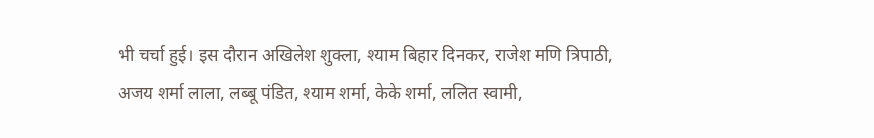भी चर्चा हुई। इस दौरान अखिलेश शुक्ला, श्याम बिहार दिनकर, राजेश मणि त्रिपाठी, अजय शर्मा लाला, लब्बू पंडित, श्याम शर्मा, केके शर्मा, ललित स्वामी,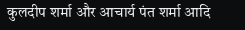कुलदीप शर्मा और आचार्य पंत शर्मा आदि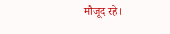मौजूद रहे।